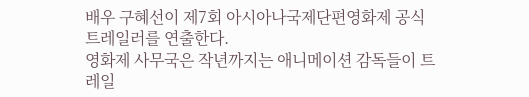배우 구혜선이 제7회 아시아나국제단편영화제 공식 트레일러를 연출한다.
영화제 사무국은 작년까지는 애니메이션 감독들이 트레일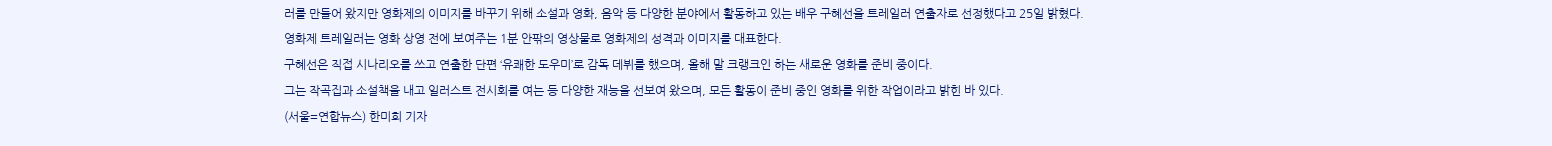러를 만들어 왔지만 영화제의 이미지를 바꾸기 위해 소설과 영화, 음악 등 다양한 분야에서 활동하고 있는 배우 구혜선을 트레일러 연출자로 선정했다고 25일 밝혔다.
영화제 트레일러는 영화 상영 전에 보여주는 1분 안팎의 영상물로 영화제의 성격과 이미지를 대표한다.
구혜선은 직접 시나리오를 쓰고 연출한 단편 ‘유쾌한 도우미’로 감독 데뷔를 했으며, 올해 말 크랭크인 하는 새로운 영화를 준비 중이다.
그는 작곡집과 소설책을 내고 일러스트 전시회를 여는 등 다양한 재능을 선보여 왔으며, 모든 활동이 준비 중인 영화를 위한 작업이라고 밝힌 바 있다.
(서울=연합뉴스) 한미희 기자